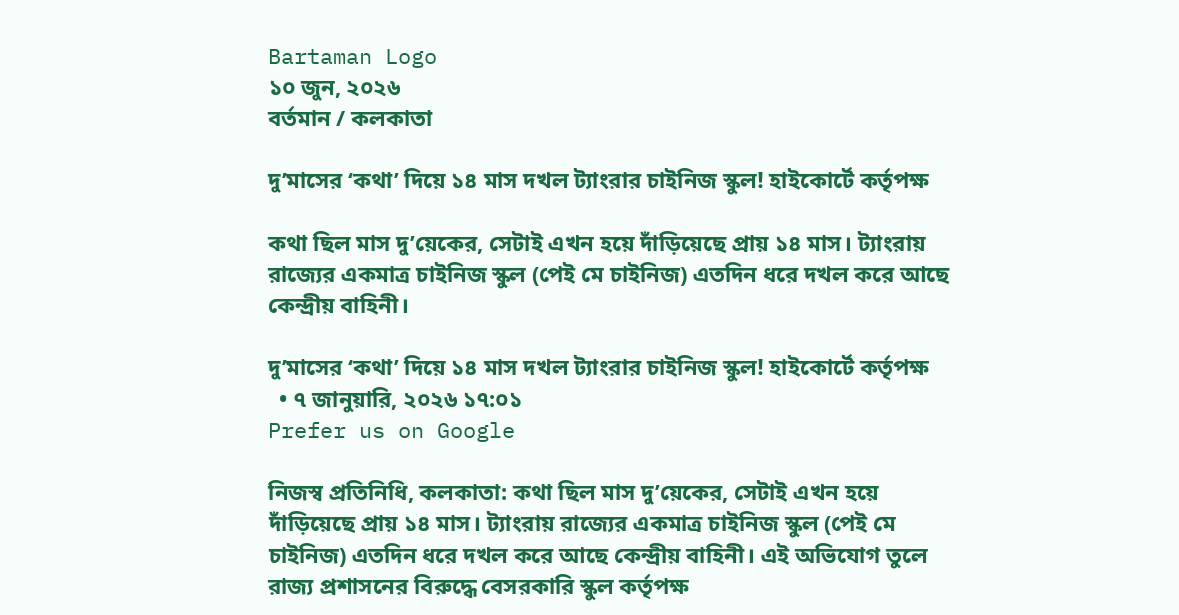Bartaman Logo
১০ জুন, ২০২৬
বর্তমান / কলকাতা

দু’মাসের ‘কথা’ দিয়ে ১৪ মাস দখল ট্যাংরার চাইনিজ স্কুল! হাইকোর্টে কর্তৃপক্ষ

কথা ছিল মাস দু’য়েকের, সেটাই এখন হয়ে দাঁড়িয়েছে প্রায় ১৪ মাস। ট্যাংরায় রাজ্যের একমাত্র চাইনিজ স্কুল (পেই মে চাইনিজ) এতদিন ধরে দখল করে আছে কেন্দ্রীয় বাহিনী।

দু’মাসের ‘কথা’ দিয়ে ১৪ মাস দখল ট্যাংরার চাইনিজ স্কুল! হাইকোর্টে কর্তৃপক্ষ
  • ৭ জানুয়ারি, ২০২৬ ১৭:০১
Prefer us on Google

নিজস্ব প্রতিনিধি, কলকাতা: কথা ছিল মাস দু’য়েকের, সেটাই এখন হয়ে দাঁড়িয়েছে প্রায় ১৪ মাস। ট্যাংরায় রাজ্যের একমাত্র চাইনিজ স্কুল (পেই মে চাইনিজ) এতদিন ধরে দখল করে আছে কেন্দ্রীয় বাহিনী। এই অভিযোগ তুলে রাজ্য প্রশাসনের বিরুদ্ধে বেসরকারি স্কুল কর্তৃপক্ষ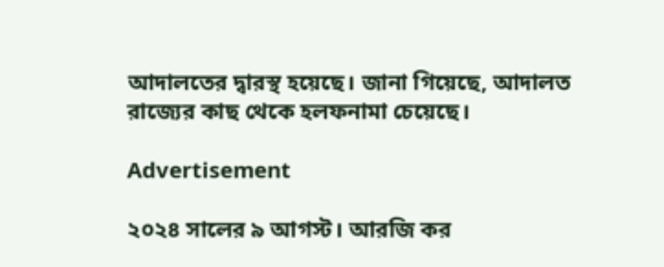আদালতের দ্বারস্থ হয়েছে। জানা গিয়েছে, আদালত রাজ্যের কাছ থেকে হলফনামা চেয়েছে।

Advertisement

২০২৪ সালের ৯ আগস্ট। আরজি কর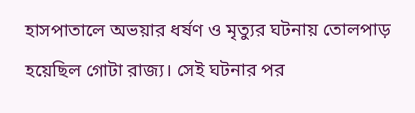হাসপাতালে অভয়ার ধর্ষণ ও মৃত্যুর ঘটনায় তোলপাড় হয়েছিল গোটা রাজ্য। সেই ঘটনার পর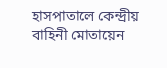হাসপাতালে কেন্দ্রীয় বাহিনী মোতায়েন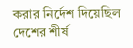করার নির্দেশ দিয়েছিল দেশের শীর্ষ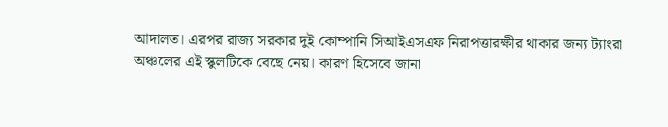আদালত। এরপর রাজ্য সরকার দুই কোম্পানি সিআইএসএফ নিরাপত্তারক্ষীর থাকার জন্য ট্যাংরা অঞ্চলের এই স্কুলটিকে বেছে নেয়। কারণ হিসেবে জানা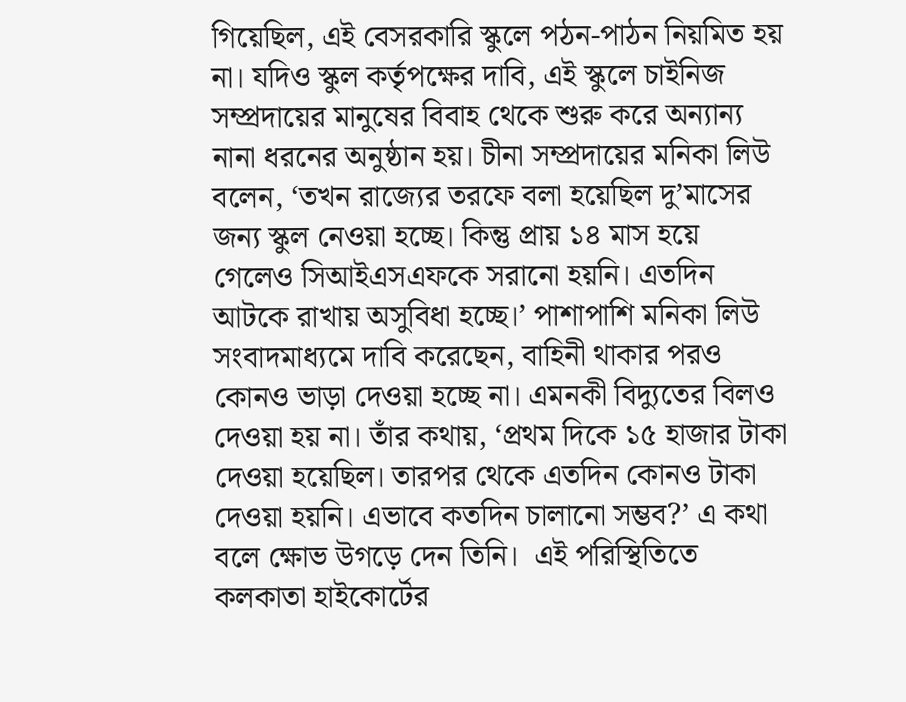গিয়েছিল, এই বেসরকারি স্কুলে পঠন-পাঠন নিয়মিত হয় না। যদিও স্কুল কর্তৃপক্ষের দাবি, এই স্কুলে চাইনিজ সম্প্রদায়ের মানুষের বিবাহ থেকে শুরু করে অন্যান্য নানা ধরনের অনুষ্ঠান হয়। চীনা সম্প্রদায়ের মনিকা লিউ বলেন, ‘তখন রাজ্যের তরফে বলা হয়েছিল দু’মাসের জন্য স্কুল নেওয়া হচ্ছে। কিন্তু প্রায় ১৪ মাস হয়ে গেলেও সিআইএসএফকে সরানো হয়নি। এতদিন আটকে রাখায় অসুবিধা হচ্ছে।’ পাশাপাশি মনিকা লিউ সংবাদমাধ্যমে দাবি করেছেন, বাহিনী থাকার পরও কোনও ভাড়া দেওয়া হচ্ছে না। এমনকী বিদ্যুতের বিলও দেওয়া হয় না। তাঁর কথায়, ‘প্রথম দিকে ১৫ হাজার টাকা দেওয়া হয়েছিল। তারপর থেকে এতদিন কোনও টাকা দেওয়া হয়নি। এভাবে কতদিন চালানো সম্ভব?’ এ কথা বলে ক্ষোভ উগড়ে দেন তিনি।  এই পরিস্থিতিতে কলকাতা হাইকোর্টের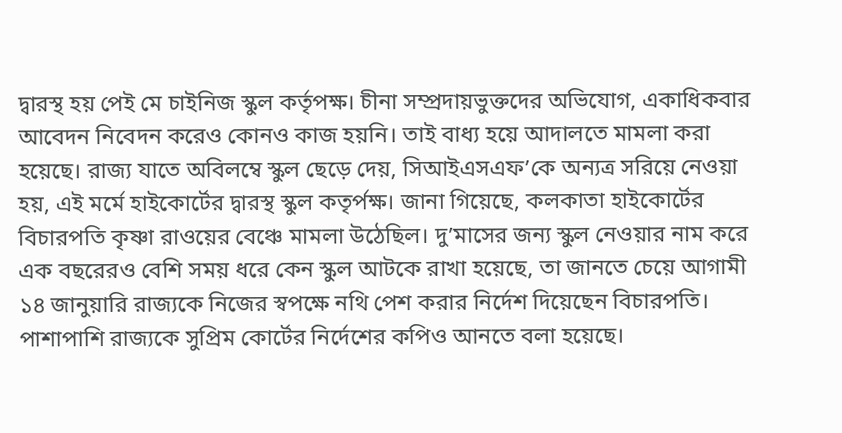দ্বারস্থ হয় পেই মে চাইনিজ স্কুল কর্তৃপক্ষ। চীনা সম্প্রদায়ভুক্তদের অভিযোগ, একাধিকবার আবেদন নিবেদন করেও কোনও কাজ হয়নি। তাই বাধ্য হয়ে আদালতে মামলা করা হয়েছে। রাজ্য যাতে অবিলম্বে স্কুল ছেড়ে দেয়, সিআইএসএফ’কে অন্যত্র সরিয়ে নেওয়া হয়, এই মর্মে হাইকোর্টের দ্বারস্থ স্কুল কতৃর্পক্ষ। জানা গিয়েছে, কলকাতা হাইকোর্টের বিচারপতি কৃষ্ণা রাওয়ের বেঞ্চে মামলা উঠেছিল। দু’মাসের জন্য স্কুল নেওয়ার নাম করে এক বছরেরও বেশি সময় ধরে কেন স্কুল আটকে রাখা হয়েছে, তা জানতে চেয়ে আগামী ১৪ জানুয়ারি রাজ্যকে নিজের স্বপক্ষে নথি পেশ করার নির্দেশ দিয়েছেন বিচারপতি। পাশাপাশি রাজ্যকে সুপ্রিম কোর্টের নির্দেশের কপিও আনতে বলা হয়েছে।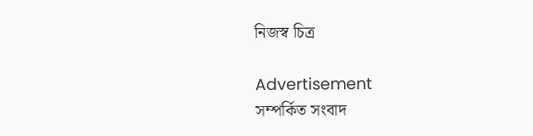নিজস্ব চিত্র

Advertisement
সম্পর্কিত সংবাদ